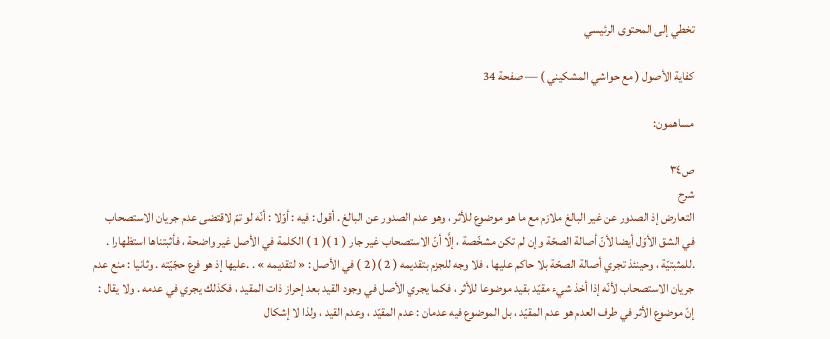تخطي إلى المحتوى الرئيسي

كفاية الأصول ( مع حواشي المشكيني ) — صفحة 34

مساهمون:

ص٣٤
شرح
التعارض إذ الصدور عن غير البالغ ملازم مع ما هو موضوع للأثر ، وهو عدم الصدور عن البالغ . أقول : فيه : أوّلا : أنّه لو تمّ لاقتضى عدم جريان الاستصحاب في الشق الأوّل أيضا لأنّ أصالة الصحّة وإن لم تكن مشخّصة ، إلَّا أنّ الاستصحاب غير جار ( 1 )( 1 ) الكلمة في الأصل غير واضحة ، فأثبتناها استظهارا . .للمثبتيّة ، وحينئذ تجري أصالة الصحّة بلا حاكم عليها ، فلا وجه للجزم بتقديمه ( 2 )( 2 ) في الأصل : « لتقديمه » . .عليها إذ هو فرع حجّيّته . وثانيا : منع عدم جريان الاستصحاب لأنّه إذا أخذ شيء مقيّد بقيد موضوعا للأثر ، فكما يجري الأصل في وجود القيد بعد إحراز ذات المقيد ، فكذلك يجري في عدمه . ولا يقال : إنّ موضوع الأثر في طرف العدم هو عدم المقيّد ، بل الموضوع فيه عدمان : عدم المقيّد ، وعدم القيد ، ولذا لا إشكال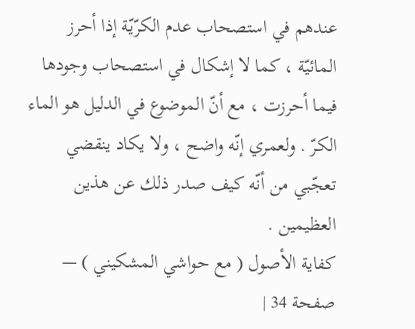عندهم في استصحاب عدم الكرّيّة إذا أحرز المائيّة ، كما لا إشكال في استصحاب وجودها فيما أحرزت ، مع أنّ الموضوع في الدليل هو الماء الكرّ . ولعمري إنّه واضح ، ولا يكاد ينقضي تعجّبي من أنّه كيف صدر ذلك عن هذين العظيمين .
كفاية الأصول ( مع حواشي المشكيني ) — صفحة 34 |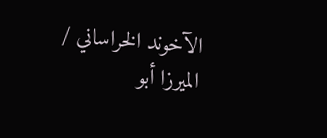الآخوند الخراساني / الميرزا أبو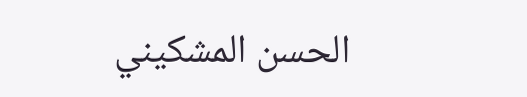الحسن المشكيني